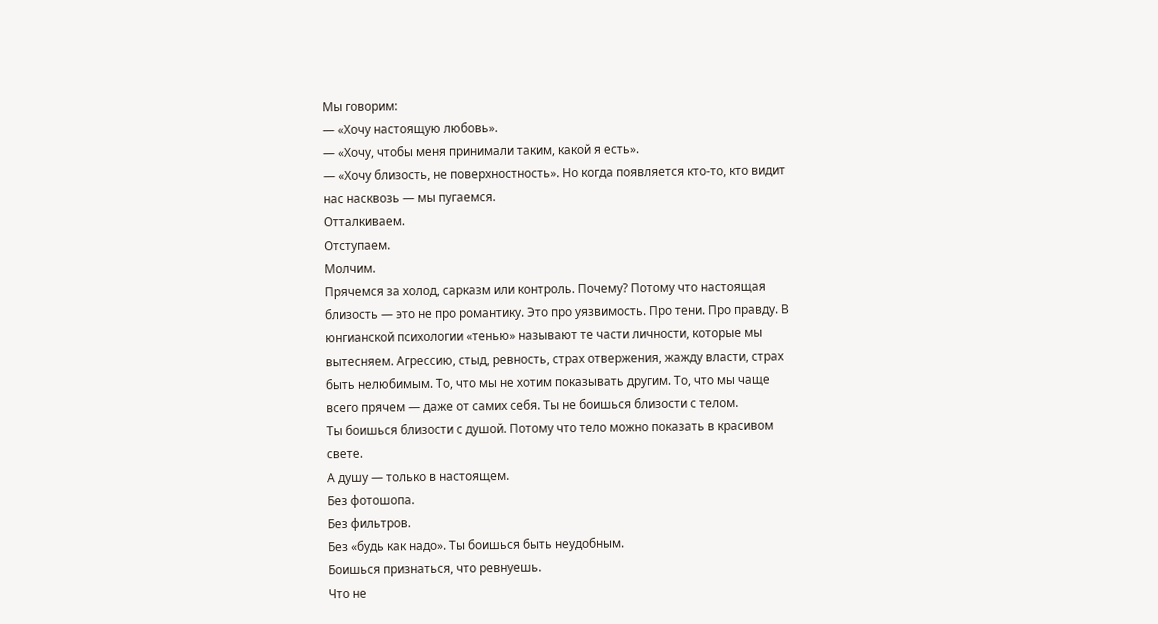Мы говорим:
— «Хочу настоящую любовь».
— «Хочу, чтобы меня принимали таким, какой я есть».
— «Хочу близость, не поверхностность». Но когда появляется кто-то, кто видит нас насквозь — мы пугаемся.
Отталкиваем.
Отступаем.
Молчим.
Прячемся за холод, сарказм или контроль. Почему? Потому что настоящая близость — это не про романтику. Это про уязвимость. Про тени. Про правду. В юнгианской психологии «тенью» называют те части личности, которые мы вытесняем. Агрессию, стыд, ревность, страх отвержения, жажду власти, страх быть нелюбимым. То, что мы не хотим показывать другим. То, что мы чаще всего прячем — даже от самих себя. Ты не боишься близости с телом.
Ты боишься близости с душой. Потому что тело можно показать в красивом свете.
А душу — только в настоящем.
Без фотошопа.
Без фильтров.
Без «будь как надо». Ты боишься быть неудобным.
Боишься признаться, что ревнуешь.
Что не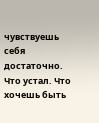чувствуешь себя достаточно.
Что устал. Что хочешь быть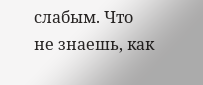слабым. Что не знаешь, как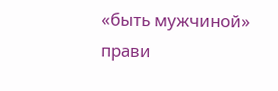«быть мужчиной» прави